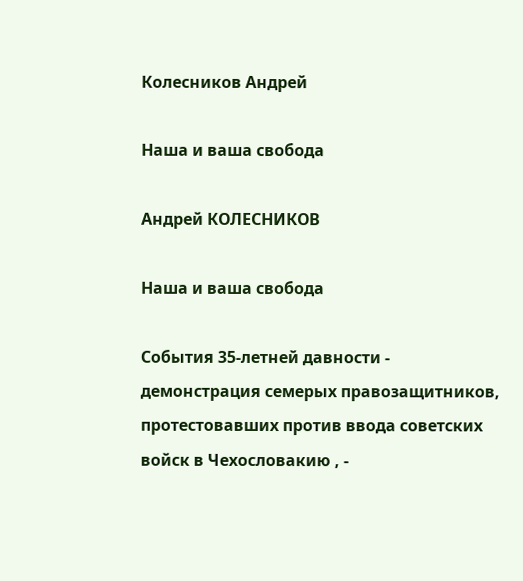Колесников Андрей

Наша и ваша свобода

Андрей КОЛЕСНИКОВ

Наша и ваша свобода

События 35-летней давности - демонстрация семерых правозащитников, протестовавших против ввода советских войск в Чехословакию , -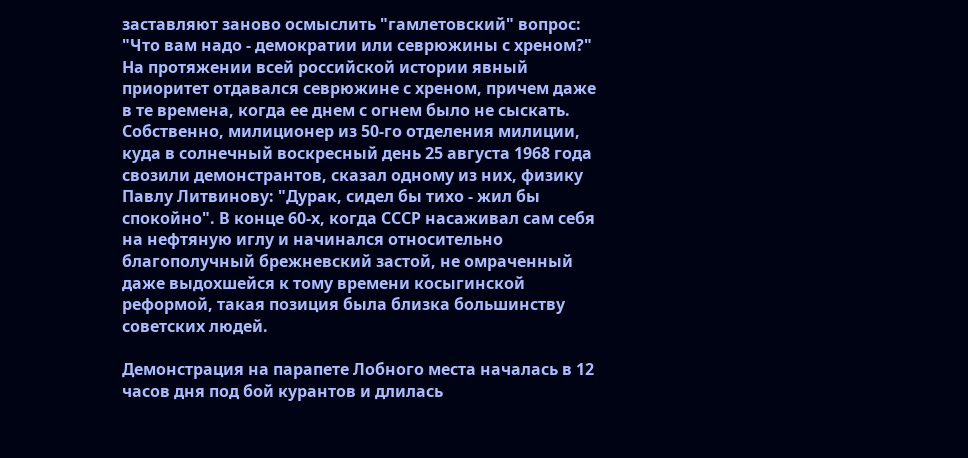заставляют заново осмыслить "гамлетовский" вопрос: "Что вам надо - демократии или севрюжины с хреном?" На протяжении всей российской истории явный приоритет отдавался севрюжине с хреном, причем даже в те времена, когда ее днем с огнем было не сыскать. Собственно, милиционер из 50-го отделения милиции, куда в солнечный воскресный день 25 августа 1968 года свозили демонстрантов, сказал одному из них, физику Павлу Литвинову: "Дурак, сидел бы тихо - жил бы спокойно". В конце 60-х, когда СССР насаживал сам себя на нефтяную иглу и начинался относительно благополучный брежневский застой, не омраченный даже выдохшейся к тому времени косыгинской реформой, такая позиция была близка большинству советских людей.

Демонстрация на парапете Лобного места началась в 12 часов дня под бой курантов и длилась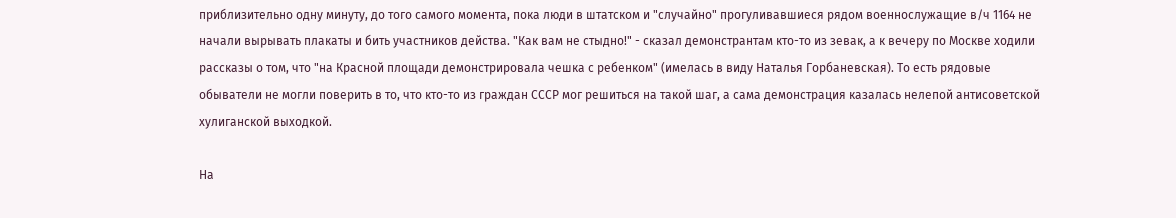приблизительно одну минуту, до того самого момента, пока люди в штатском и "случайно" прогуливавшиеся рядом военнослужащие в/ч 1164 не начали вырывать плакаты и бить участников действа. "Как вам не стыдно!" - сказал демонстрантам кто-то из зевак, а к вечеру по Москве ходили рассказы о том, что "на Красной площади демонстрировала чешка с ребенком" (имелась в виду Наталья Горбаневская). То есть рядовые обыватели не могли поверить в то, что кто-то из граждан СССР мог решиться на такой шаг, а сама демонстрация казалась нелепой антисоветской хулиганской выходкой.

На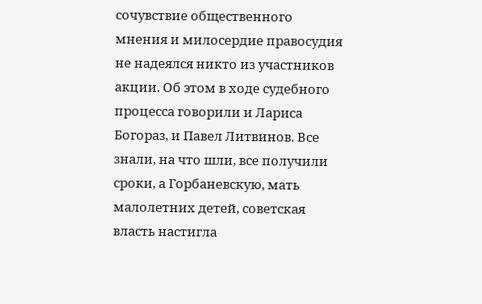сочувствие общественного мнения и милосердие правосудия не надеялся никто из участников акции. Об этом в ходе судебного процесса говорили и Лариса Богораз, и Павел Литвинов. Все знали, на что шли, все получили сроки, а Горбаневскую, мать малолетних детей, советская власть настигла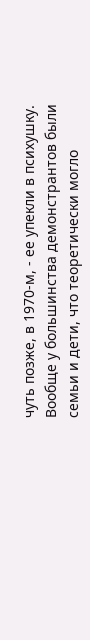чуть позже, в 1970-м, - ее упекли в психушку. Вообще у большинства демонстрантов были семьи и дети, что теоретически могло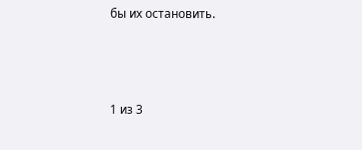бы их остановить.



1 из 3